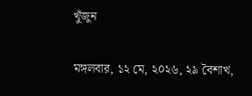খুঁজুন

মঙ্গলবার, ১২ মে, ২০২৬, ২৯ বৈশাখ,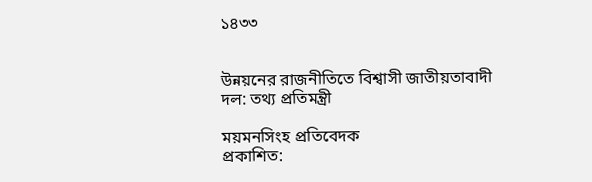১৪৩৩


উন্নয়নের রাজনীতিতে বিশ্বাসী জাতীয়তাবাদী দল: তথ্য প্রতিমন্ত্রী

ময়মনসিংহ প্রতিবেদক
প্রকাশিত: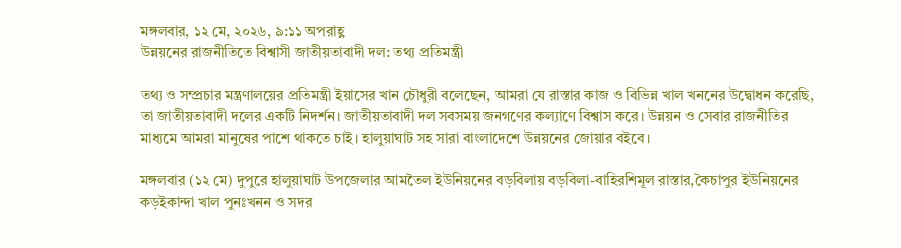মঙ্গলবার, ১২ মে, ২০২৬, ৯:১১ অপরাহ্ণ
উন্নয়নের রাজনীতিতে বিশ্বাসী জাতীয়তাবাদী দল: তথ্য প্রতিমন্ত্রী

তথ্য ও সম্প্রচার মন্ত্রণালয়ের প্রতিমন্ত্রী ইয়াসের খান চৌধুরী বলেছেন, আমরা যে রাস্তার কাজ ও বিভিন্ন খাল খননের উদ্বোধন করেছি, তা জাতীয়তাবাদী দলের একটি নিদর্শন। জাতীয়তাবাদী দল সবসময় জনগণের কল্যাণে বিশ্বাস করে। উন্নয়ন ও সেবার রাজনীতির মাধ্যমে আমরা মানুষের পাশে থাকতে চাই। হালুয়াঘাট সহ সারা বাংলাদেশে উন্নয়নের জোয়ার বইবে।

মঙ্গলবার (১২ মে) দুপুরে হালুয়াঘাট উপজেলার আমতৈল ইউনিয়নের বড়বিলায় বড়বিলা-বাহিরশিমূল রাস্তার,কৈচাপুর ইউনিয়নের কড়ইকান্দা খাল পুনঃখনন ও সদর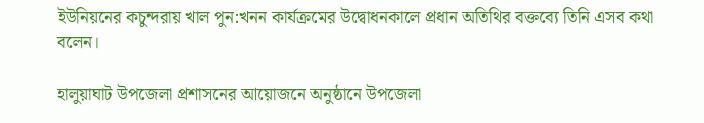ইউনিয়নের কচুন্দরায় খাল পুন:খনন কার্যক্রমের উদ্বোধনকালে প্রধান অতিথির বক্তব্যে তিনি এসব কথা বলেন।

হালুয়াঘাট উপজেলা প্রশাসনের আয়োজনে অনুষ্ঠানে উপজেলা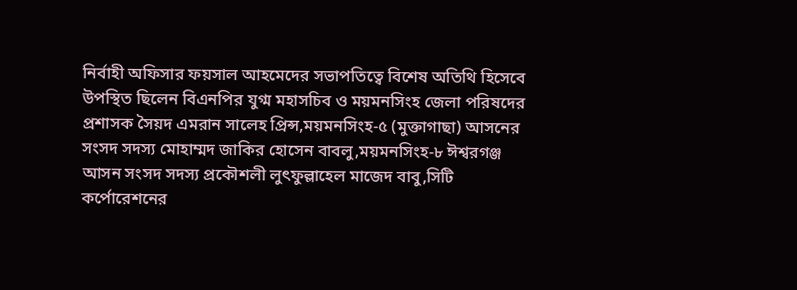নির্বাহী অফিসার ফয়সাল আহমেদের সভাপতিত্বে বিশেষ অতিথি হিসেবে উপস্থিত ছিলেন বিএনপির যুগ্ম মহাসচিব ও ময়মনসিংহ জেলা পরিষদের প্রশাসক সৈয়দ এমরান সালেহ প্রিন্স,ময়মনসিংহ-৫ (মুক্তাগাছা) আসনের সংসদ সদস্য মোহাম্মদ জাকির হোসেন বাবলু,ময়মনসিংহ-৮ ঈশ্বরগঞ্জ আসন সংসদ সদস্য প্রকৌশলী লুৎফুল্লাহেল মাজেদ বাবু,সিটি কর্পোরেশনের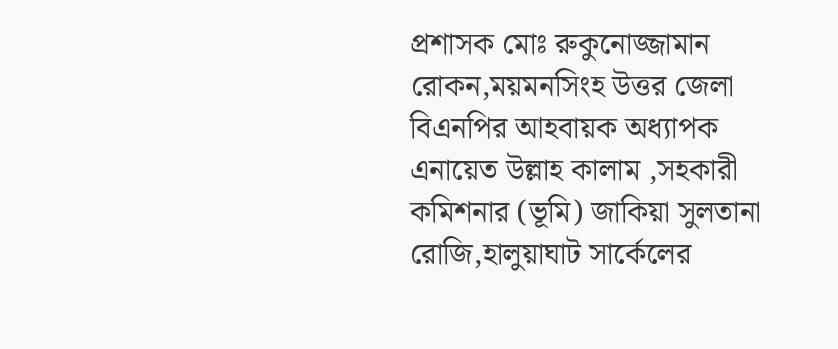প্রশাসক মোঃ রুকুনোজ্জামান রোকন,ময়মনসিংহ উত্তর জেলা বিএনপির আহবায়ক অধ্যাপক এনায়েত উল্লাহ কালাম ,সহকারী কমিশনার (ভূমি) জাকিয়া সুলতানা রোজি,হালুয়াঘাট সার্কেলের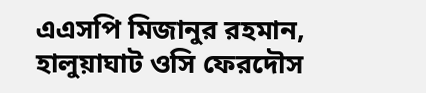এএসপি মিজানুর রহমান, হালুয়াঘাট ওসি ফেরদৌস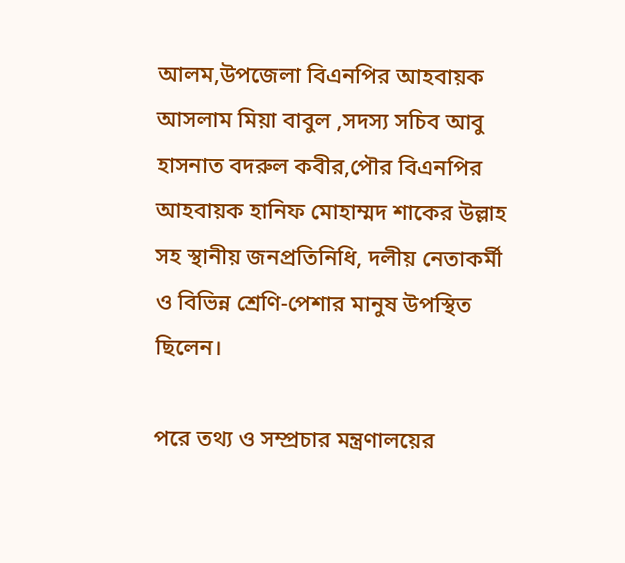আলম,উপজেলা বিএনপির আহবায়ক আসলাম মিয়া বাবুল ,সদস্য সচিব আবু হাসনাত বদরুল কবীর,পৌর বিএনপির আহবায়ক হানিফ মোহাম্মদ শাকের উল্লাহ সহ স্থানীয় জনপ্রতিনিধি, দলীয় নেতাকর্মী ও বিভিন্ন শ্রেণি-পেশার মানুষ উপস্থিত ছিলেন।

পরে তথ্য ও সম্প্রচার মন্ত্রণালয়ের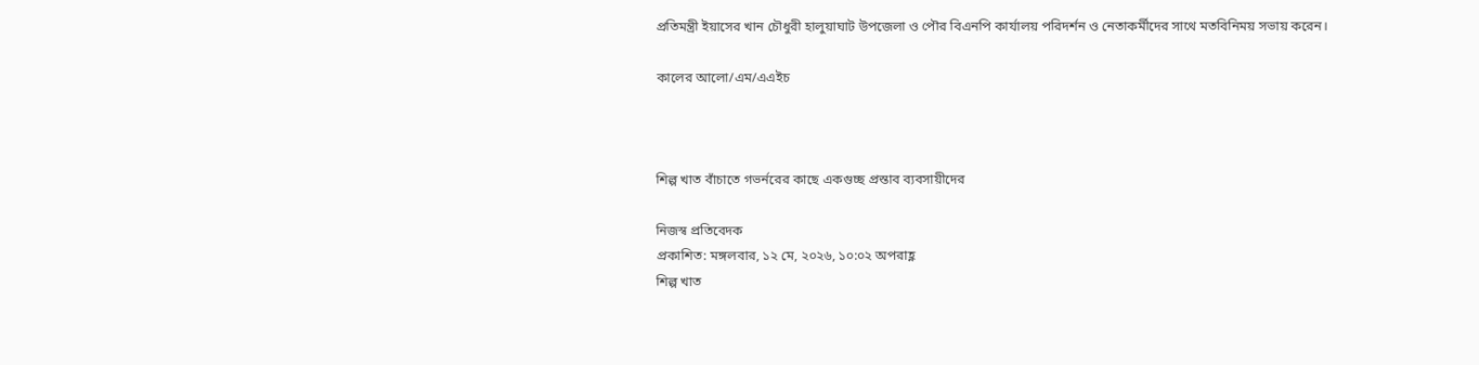প্রতিমন্ত্রী ইয়াসের খান চৌধুরী হালুয়াঘাট উপজেলা ও পৌর বিএনপি কার্যালয় পরিদর্শন ও নেতাকর্মীদের সাথে মতবিনিময় সভায় করেন।

কালের আলো/এম/এএইচ



শিল্প খাত বাঁচাতে গভর্নরের কাছে একগুচ্ছ প্রস্তাব ব্যবসায়ীদের

নিজস্ব প্রতিবেদক
প্রকাশিত: মঙ্গলবার, ১২ মে, ২০২৬, ১০:০২ অপরাহ্ণ
শিল্প খাত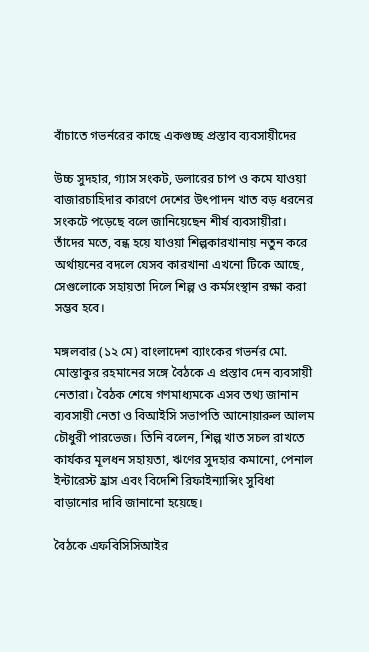বাঁচাতে গভর্নরের কাছে একগুচ্ছ প্রস্তাব ব্যবসায়ীদের

উচ্চ সুদহার, গ্যাস সংকট, ডলারের চাপ ও কমে যাওয়া বাজারচাহিদার কারণে দেশের উৎপাদন খাত বড় ধরনের সংকটে পড়েছে বলে জানিয়েছেন শীর্ষ ব্যবসায়ীরা। তাঁদের মতে, বন্ধ হয়ে যাওয়া শিল্পকারখানায় নতুন করে অর্থায়নের বদলে যেসব কারখানা এখনো টিকে আছে, সেগুলোকে সহায়তা দিলে শিল্প ও কর্মসংস্থান রক্ষা করা সম্ভব হবে।

মঙ্গলবার (১২ মে) বাংলাদেশ ব্যাংকের গভর্নর মো. মোস্তাকুর রহমানের সঙ্গে বৈঠকে এ প্রস্তাব দেন ব্যবসায়ী নেতারা। বৈঠক শেষে গণমাধ্যমকে এসব তথ্য জানান ব্যবসায়ী নেতা ও বিআইসি সভাপতি আনোয়ারুল আলম চৌধুরী পারভেজ। তিনি বলেন, শিল্প খাত সচল রাখতে কার্যকর মূলধন সহায়তা, ঋণের সুদহার কমানো, পেনাল ইন্টারেস্ট হ্রাস এবং বিদেশি রিফাইন্যান্সিং সুবিধা বাড়ানোর দাবি জানানো হয়েছে।

বৈঠকে এফবিসিসিআইর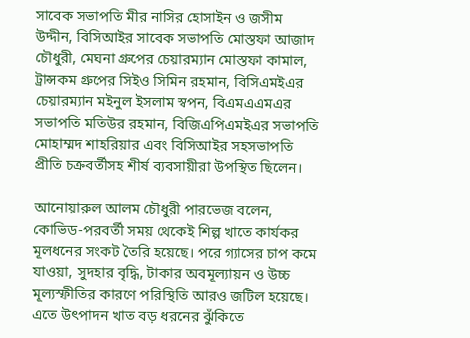সাবেক সভাপতি মীর নাসির হোসাইন ও জসীম উদ্দীন, বিসিআইর সাবেক সভাপতি মোস্তফা আজাদ চৌধুরী, মেঘনা গ্রুপের চেয়ারম্যান মোস্তফা কামাল, ট্রান্সকম গ্রুপের সিইও সিমিন রহমান, বিসিএমইএর চেয়ারম্যান মইনুল ইসলাম স্বপন, বিএমএএমএর সভাপতি মতিউর রহমান, বিজিএপিএমইএর সভাপতি মোহাম্মদ শাহরিয়ার এবং বিসিআইর সহসভাপতি প্রীতি চক্রবর্তীসহ শীর্ষ ব্যবসায়ীরা উপস্থিত ছিলেন।

আনোয়ারুল আলম চৌধুরী পারভেজ বলেন, কোভিড-পরবর্তী সময় থেকেই শিল্প খাতে কার্যকর মূলধনের সংকট তৈরি হয়েছে। পরে গ্যাসের চাপ কমে যাওয়া, সুদহার বৃদ্ধি, টাকার অবমূল্যায়ন ও উচ্চ মূল্যস্ফীতির কারণে পরিস্থিতি আরও জটিল হয়েছে। এতে উৎপাদন খাত বড় ধরনের ঝুঁকিতে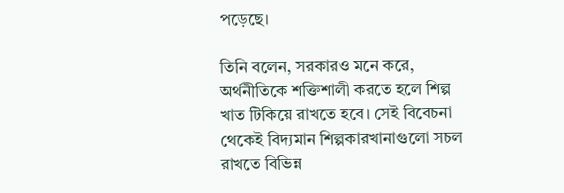পড়েছে।

তিনি বলেন, সরকারও মনে করে, অর্থনীতিকে শক্তিশালী করতে হলে শিল্প খাত টিকিয়ে রাখতে হবে। সেই বিবেচনা থেকেই বিদ্যমান শিল্পকারখানাগুলো সচল রাখতে বিভিন্ন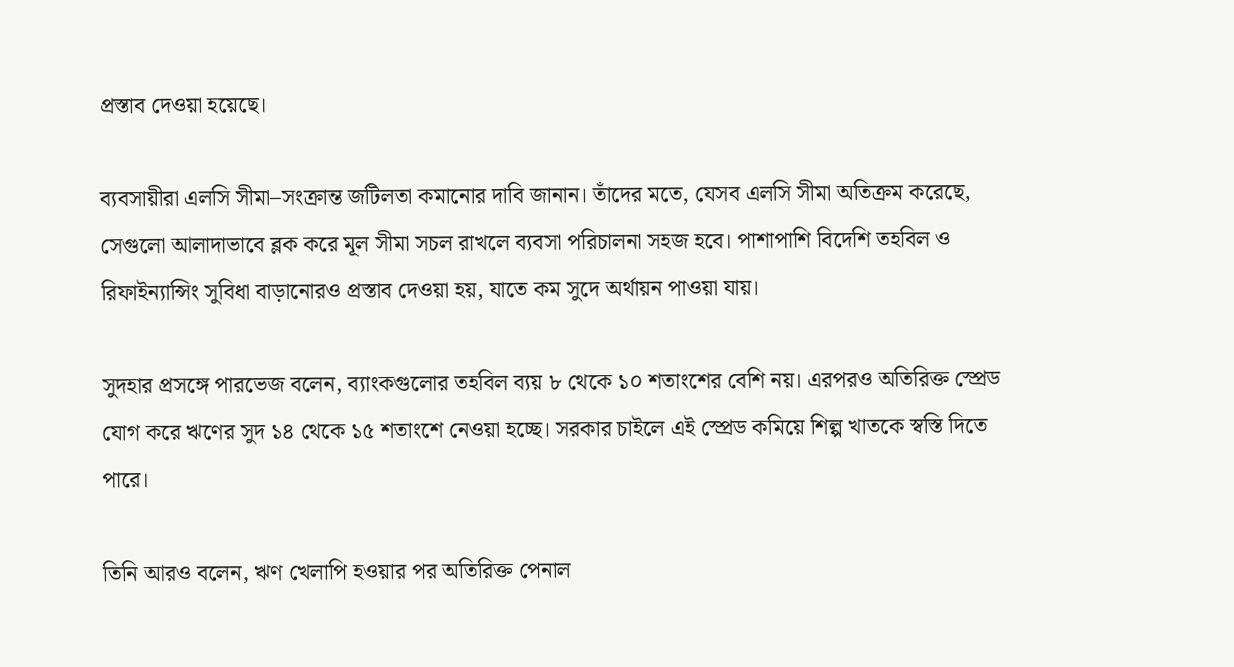প্রস্তাব দেওয়া হয়েছে।

ব্যবসায়ীরা এলসি সীমা–সংক্রান্ত জটিলতা কমানোর দাবি জানান। তাঁদের মতে, যেসব এলসি সীমা অতিক্রম করেছে, সেগুলো আলাদাভাবে ব্লক করে মূল সীমা সচল রাখলে ব্যবসা পরিচালনা সহজ হবে। পাশাপাশি বিদেশি তহবিল ও রিফাইন্যান্সিং সুবিধা বাড়ানোরও প্রস্তাব দেওয়া হয়, যাতে কম সুদে অর্থায়ন পাওয়া যায়।

সুদহার প্রসঙ্গে পারভেজ বলেন, ব্যাংকগুলোর তহবিল ব্যয় ৮ থেকে ১০ শতাংশের বেশি নয়। এরপরও অতিরিক্ত স্প্রেড যোগ করে ঋণের সুদ ১৪ থেকে ১৫ শতাংশে নেওয়া হচ্ছে। সরকার চাইলে এই স্প্রেড কমিয়ে শিল্প খাতকে স্বস্তি দিতে পারে।

তিনি আরও বলেন, ঋণ খেলাপি হওয়ার পর অতিরিক্ত পেনাল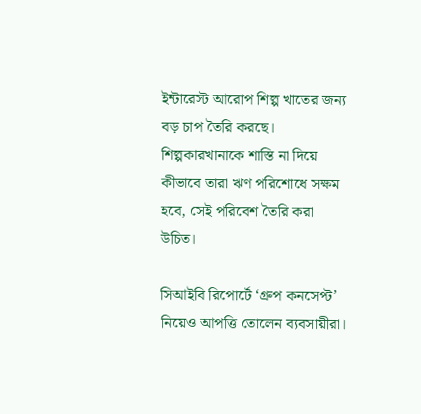ইন্টারেস্ট আরোপ শিল্প খাতের জন্য বড় চাপ তৈরি করছে। শিল্পকারখানাকে শাস্তি না দিয়ে কীভাবে তারা ঋণ পরিশোধে সক্ষম হবে, সেই পরিবেশ তৈরি করা উচিত।

সিআইবি রিপোর্টে ‘গ্রুপ কনসেপ্ট’ নিয়েও আপত্তি তোলেন ব্যবসায়ীরা।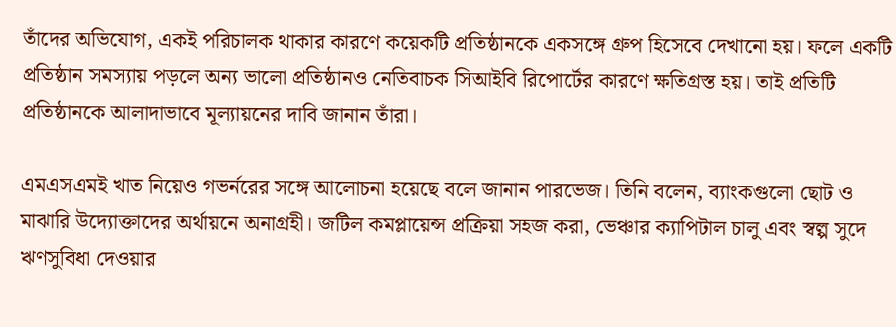তাঁদের অভিযোগ, একই পরিচালক থাকার কারণে কয়েকটি প্রতিষ্ঠানকে একসঙ্গে গ্রুপ হিসেবে দেখানো হয়। ফলে একটি প্রতিষ্ঠান সমস্যায় পড়লে অন্য ভালো প্রতিষ্ঠানও নেতিবাচক সিআইবি রিপোর্টের কারণে ক্ষতিগ্রস্ত হয়। তাই প্রতিটি প্রতিষ্ঠানকে আলাদাভাবে মূল্যায়নের দাবি জানান তাঁরা।

এমএসএমই খাত নিয়েও গভর্নরের সঙ্গে আলোচনা হয়েছে বলে জানান পারভেজ। তিনি বলেন, ব্যাংকগুলো ছোট ও মাঝারি উদ্যোক্তাদের অর্থায়নে অনাগ্রহী। জটিল কমপ্লায়েন্স প্রক্রিয়া সহজ করা, ভেঞ্চার ক্যাপিটাল চালু এবং স্বল্প সুদে ঋণসুবিধা দেওয়ার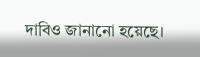দাবিও জানানো হয়েছে।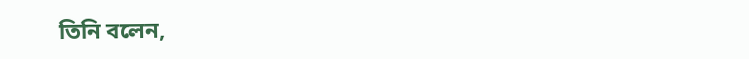তিনি বলেন,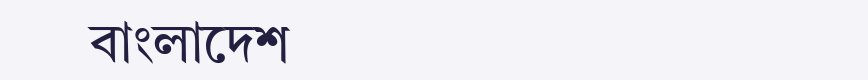বাংলাদেশ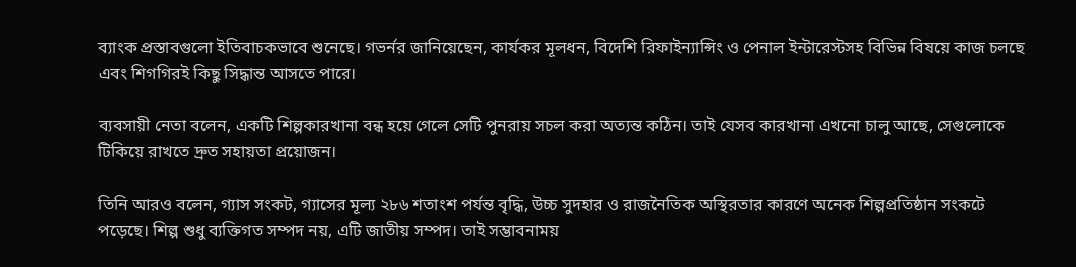ব্যাংক প্রস্তাবগুলো ইতিবাচকভাবে শুনেছে। গভর্নর জানিয়েছেন, কার্যকর মূলধন, বিদেশি রিফাইন্যান্সিং ও পেনাল ইন্টারেস্টসহ বিভিন্ন বিষয়ে কাজ চলছে এবং শিগগিরই কিছু সিদ্ধান্ত আসতে পারে।

ব্যবসায়ী নেতা বলেন, একটি শিল্পকারখানা বন্ধ হয়ে গেলে সেটি পুনরায় সচল করা অত্যন্ত কঠিন। তাই যেসব কারখানা এখনো চালু আছে, সেগুলোকে টিকিয়ে রাখতে দ্রুত সহায়তা প্রয়োজন।

তিনি আরও বলেন, গ্যাস সংকট, গ্যাসের মূল্য ২৮৬ শতাংশ পর্যন্ত বৃদ্ধি, উচ্চ সুদহার ও রাজনৈতিক অস্থিরতার কারণে অনেক শিল্পপ্রতিষ্ঠান সংকটে পড়েছে। শিল্প শুধু ব্যক্তিগত সম্পদ নয়, এটি জাতীয় সম্পদ। তাই সম্ভাবনাময়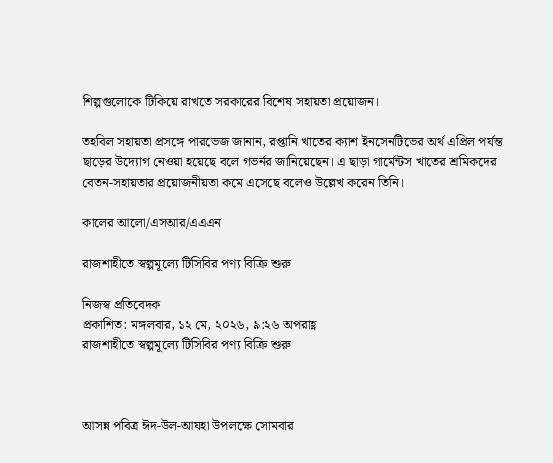শিল্পগুলোকে টিকিয়ে রাখতে সরকারের বিশেষ সহায়তা প্রয়োজন।

তহবিল সহায়তা প্রসঙ্গে পারভেজ জানান, রপ্তানি খাতের ক্যাশ ইনসেনটিভের অর্থ এপ্রিল পর্যন্ত ছাড়ের উদ্যোগ নেওয়া হয়েছে বলে গভর্নর জানিয়েছেন। এ ছাড়া গার্মেন্টস খাতের শ্রমিকদের বেতন-সহায়তার প্রয়োজনীয়তা কমে এসেছে বলেও উল্লেখ করেন তিনি।

কালের আলো/এসআর/এএএন

রাজশাহীতে স্বল্পমূল্যে টিসিবির পণ্য বিক্রি শুরু

নিজস্ব প্রতিবেদক
প্রকাশিত: মঙ্গলবার, ১২ মে, ২০২৬, ৯:২৬ অপরাহ্ণ
রাজশাহীতে স্বল্পমূল্যে টিসিবির পণ্য বিক্রি শুরু



আসন্ন পবিত্র ঈদ-উল-আযহা উপলক্ষে সোমবার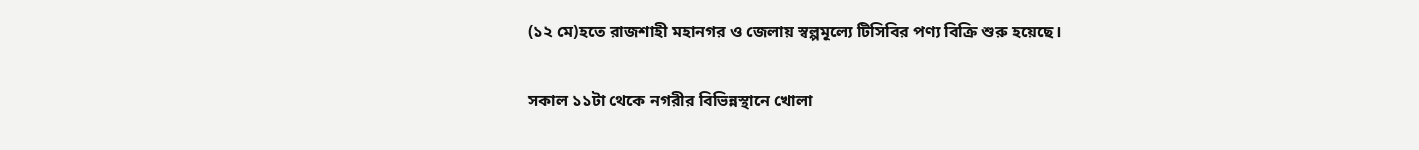(১২ মে)হতে রাজশাহী মহানগর ও জেলায় স্বল্পমূল্যে টিসিবির পণ্য বিক্রি শুরু হয়েছে।

সকাল ১১টা থেকে নগরীর বিভিন্নস্থানে খোলা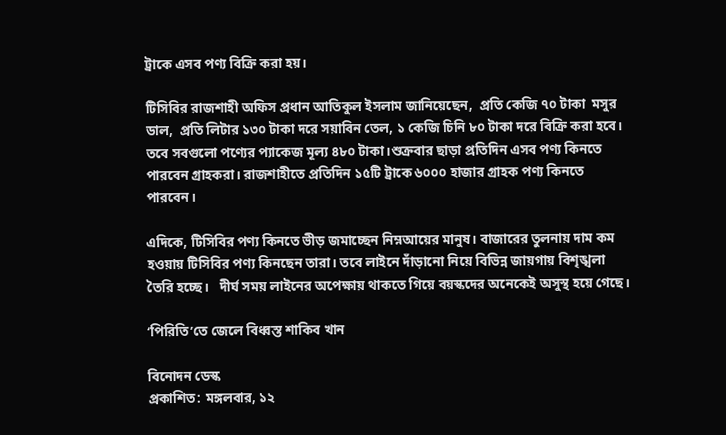ট্রাকে এসব পণ্য বিক্রি করা হয়।

টিসিবির রাজশাহী অফিস প্রধান আতিকুল ইসলাম জানিয়েছেন,  প্রতি কেজি ৭০ টাকা  মসুর ডাল,  প্রতি লিটার ১৩০ টাকা দরে সয়াবিন তেল, ১ কেজি চিনি ৮০ টাকা দরে বিক্রি করা হবে। তবে সবগুলো পণ্যের প্যাকেজ মূল্য ৪৮০ টাকা।শুক্রবার ছাড়া প্রতিদিন এসব পণ্য কিনতে পারবেন গ্রাহকরা। রাজশাহীতে প্রতিদিন ১৫টি ট্রাকে ৬০০০ হাজার গ্রাহক পণ্য কিনতে পারবেন।

এদিকে, টিসিবির পণ্য কিনতে ভীড় জমাচ্ছেন নিম্নআয়ের মানুষ। বাজারের তুলনায় দাম কম হওয়ায় টিসিবির পণ্য কিনছেন তারা। তবে লাইনে দাঁড়ানো নিয়ে বিভিন্ন জায়গায় বিশৃঙ্খলা তৈরি হচ্ছে।   দীর্ঘ সময় লাইনের অপেক্ষায় থাকতে গিয়ে বয়স্কদের অনেকেই অসুস্থ হয়ে গেছে।

‘পিরিতি’তে জেলে বিধ্বস্ত শাকিব খান

বিনোদন ডেস্ক
প্রকাশিত: মঙ্গলবার, ১২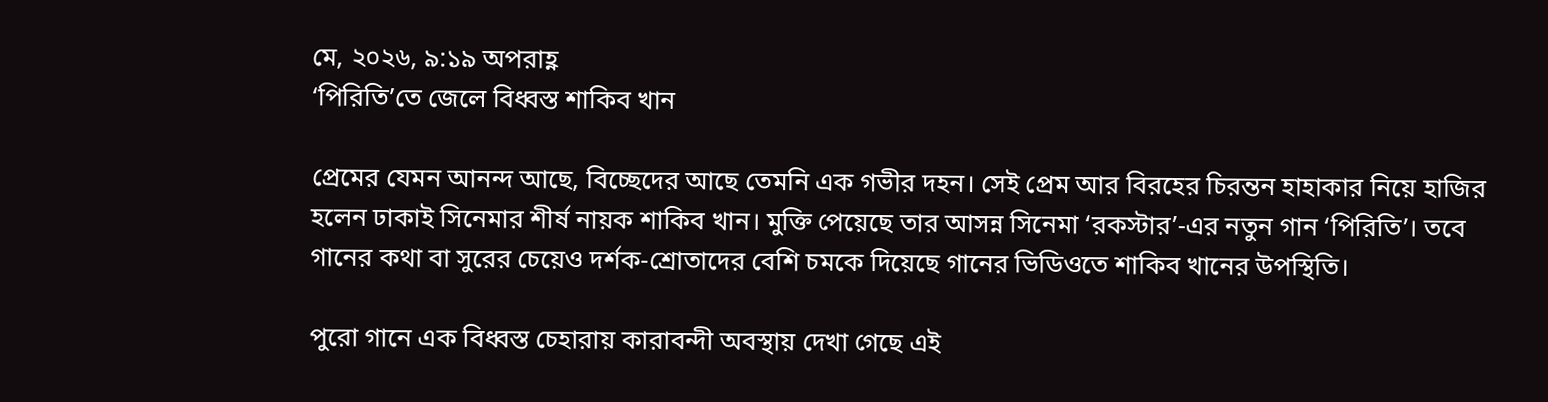মে, ২০২৬, ৯:১৯ অপরাহ্ণ
‘পিরিতি’তে জেলে বিধ্বস্ত শাকিব খান

প্রেমের যেমন আনন্দ আছে, বিচ্ছেদের আছে তেমনি এক গভীর দহন। সেই প্রেম আর বিরহের চিরন্তন হাহাকার নিয়ে হাজির হলেন ঢাকাই সিনেমার শীর্ষ নায়ক শাকিব খান। মুক্তি পেয়েছে তার আসন্ন সিনেমা ‘রকস্টার’-এর নতুন গান ‘পিরিতি’। তবে গানের কথা বা সুরের চেয়েও দর্শক-শ্রোতাদের বেশি চমকে দিয়েছে গানের ভিডিওতে শাকিব খানের উপস্থিতি।

পুরো গানে এক বিধ্বস্ত চেহারায় কারাবন্দী অবস্থায় দেখা গেছে এই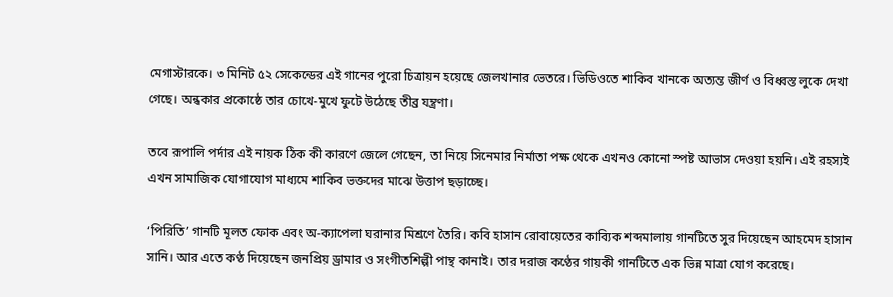মেগাস্টারকে। ৩ মিনিট ৫২ সেকেন্ডের এই গানের পুরো চিত্রায়ন হয়েছে জেলখানার ভেতরে। ভিডিওতে শাকিব খানকে অত্যন্ত জীর্ণ ও বিধ্বস্ত লুকে দেখা গেছে। অন্ধকার প্রকোষ্ঠে তার চোখে-মুখে ফুটে উঠেছে তীব্র যন্ত্রণা।

তবে রূপালি পর্দার এই নায়ক ঠিক কী কারণে জেলে গেছেন, তা নিয়ে সিনেমার নির্মাতা পক্ষ থেকে এখনও কোনো স্পষ্ট আভাস দেওয়া হয়নি। এই রহস্যই এখন সামাজিক যোগাযোগ মাধ্যমে শাকিব ভক্তদের মাঝে উত্তাপ ছড়াচ্ছে।

‘পিরিতি’ গানটি মূলত ফোক এবং অ-ক্যাপেলা ঘরানার মিশ্রণে তৈরি। কবি হাসান রোবায়েতের কাব্যিক শব্দমালায় গানটিতে সুর দিয়েছেন আহমেদ হাসান সানি। আর এতে কণ্ঠ দিয়েছেন জনপ্রিয় ড্রামার ও সংগীতশিল্পী পান্থ কানাই। তার দরাজ কণ্ঠের গায়কী গানটিতে এক ভিন্ন মাত্রা যোগ করেছে।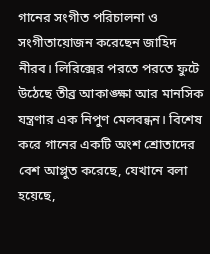গানের সংগীত পরিচালনা ও সংগীতায়োজন করেছেন জাহিদ নীরব। লিরিক্সের পরতে পরতে ফুটে উঠেছে তীব্র আকাঙ্ক্ষা আর মানসিক যন্ত্রণার এক নিপুণ মেলবন্ধন। বিশেষ করে গানের একটি অংশ শ্রোতাদের বেশ আপ্লুত করেছে, যেখানে বলা হয়েছে,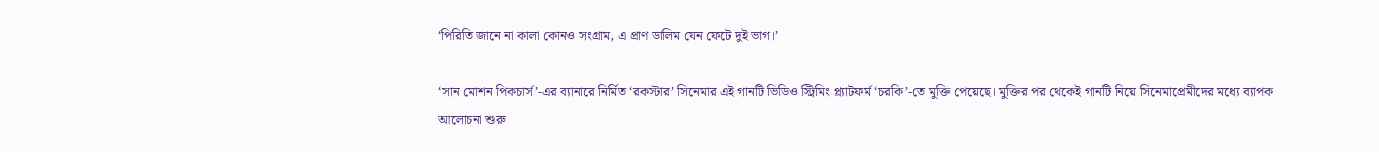‘পিরিতি জানে না কালা কোনও সংগ্রাম, এ প্রাণ ডালিম যেন ফেটে দুই ভাগ।’

‘সান মোশন পিকচার্স’-এর ব্যানারে নির্মিত ‘রকস্টার’ সিনেমার এই গানটি ভিডিও স্ট্রিমিং প্ল্যাটফর্ম ‘চরকি’-তে মুক্তি পেয়েছে। মুক্তির পর থেকেই গানটি নিয়ে সিনেমাপ্রেমীদের মধ্যে ব্যাপক আলোচনা শুরু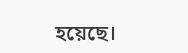হয়েছে।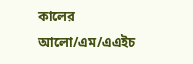কালের আলো/এম/এএইচ